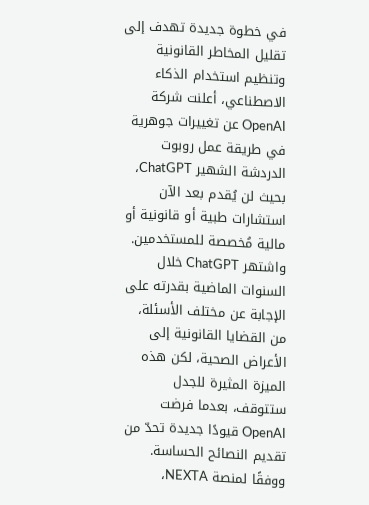في خطوة جديدة تهدف إلى تقليل المخاطر القانونية وتنظيم استخدام الذكاء الاصطناعي، أعلنت شركة OpenAI عن تغييرات جوهرية في طريقة عمل روبوت الدردشة الشهير ChatGPT، بحيث لن يُقدم بعد الآن استشارات طبية أو قانونية أو مالية مُخصصة للمستخدمين.
واشتهر ChatGPT خلال السنوات الماضية بقدرته على الإجابة عن مختلف الأسئلة، من القضايا القانونية إلى الأعراض الصحية، لكن هذه الميزة المثيرة للجدل ستتوقف، بعدما فرضت OpenAI قيودًا جديدة تحدّ من تقديم النصائح الحساسة.
ووفقًا لمنصة NEXTA،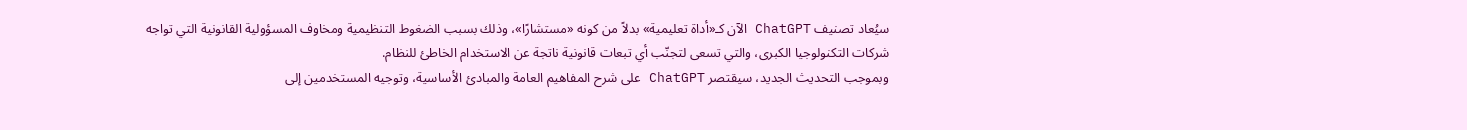سيُعاد تصنيف ChatGPT الآن كـ«أداة تعليمية» بدلاً من كونه «مستشارًا»، وذلك بسبب الضغوط التنظيمية ومخاوف المسؤولية القانونية التي تواجه شركات التكنولوجيا الكبرى، والتي تسعى لتجنّب أي تبعات قانونية ناتجة عن الاستخدام الخاطئ للنظام.
وبموجب التحديث الجديد، سيقتصر ChatGPT على شرح المفاهيم العامة والمبادئ الأساسية، وتوجيه المستخدمين إلى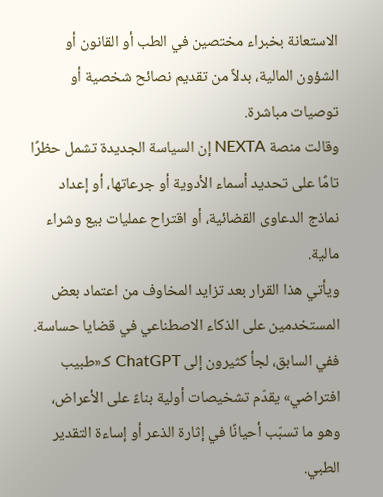الاستعانة بخبراء مختصين في الطب أو القانون أو الشؤون المالية، بدلاً من تقديم نصائح شخصية أو توصيات مباشرة.
وقالت منصة NEXTA إن السياسة الجديدة تشمل حظرًا تامًا على تحديد أسماء الأدوية أو جرعاتها، أو إعداد نماذج الدعاوى القضائية، أو اقتراح عمليات بيع وشراء مالية.
ويأتي هذا القرار بعد تزايد المخاوف من اعتماد بعض المستخدمين على الذكاء الاصطناعي في قضايا حساسة. ففي السابق، لجأ كثيرون إلى ChatGPT كـ«طبيب افتراضي» يقدّم تشخيصات أولية بناءً على الأعراض، وهو ما تسبّب أحيانًا في إثارة الذعر أو إساءة التقدير الطبي.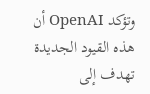وتؤكد OpenAI أن هذه القيود الجديدة تهدف إلى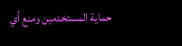حماية المستخدمين ومنع أي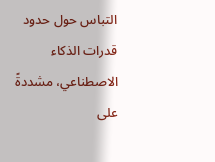التباس حول حدود قدرات الذكاء الاصطناعي، مشددةً على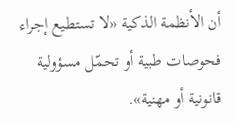أن الأنظمة الذكية «لا تستطيع إجراء فحوصات طبية أو تحمّل مسؤولية قانونية أو مهنية».